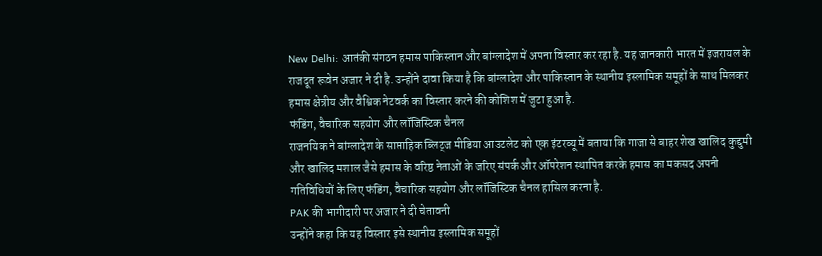New Delhi: आतंकी संगठन हमास पाकिस्तान और बांग्लादेश में अपना विस्तार कर रहा है. यह जानकारी भारत में इजरायल के राजदूत रूवेन अजार ने दी है. उन्होंने दावा किया है कि बांग्लादेश और पाकिस्तान के स्थानीय इस्लामिक समूहों के साथ मिलकर हमास क्षेत्रीय और वैश्विक नेटवर्क का विस्तार करने की कोशिश में जुटा हुआ है.
फंडिंग, वैचारिक सहयोग और लॉजिस्टिक चैनल
राजनयिक ने बांग्लादेश के साप्ताहिक ब्लिट्ज मीडिया आउटलेट को एक इंटरव्यू में बताया कि गाजा से बाहर शेख खालिद कुद्दुमी और खालिद मशाल जैसे हमास के वरिष्ठ नेताओं के जरिए संपर्क और ऑपरेशन स्थापित करके हमास का मकसद अपनी गतिविधियों के लिए फंडिंग, वैचारिक सहयोग और लॉजिस्टिक चैनल हासिल करना है.
PAK की भागीदारी पर अजार ने दी चेतावनी
उन्होंने कहा कि यह विस्तार इसे स्थानीय इस्लामिक समूहों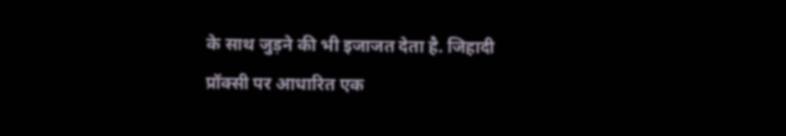के साथ जुड़ने की भी इजाजत देता है. जिहादी प्रॉक्सी पर आधारित एक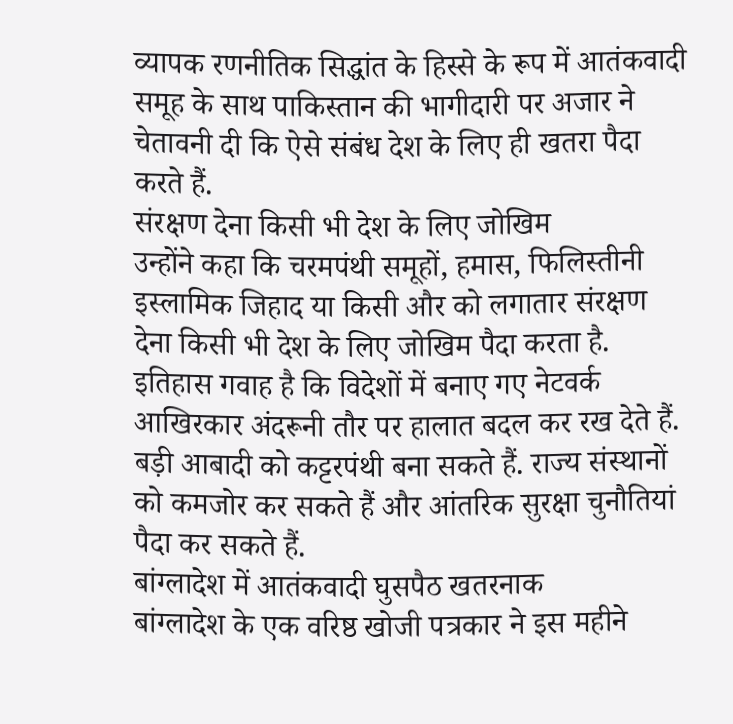व्यापक रणनीतिक सिद्धांत के हिस्से के रूप में आतंकवादी समूह के साथ पाकिस्तान की भागीदारी पर अजार ने चेतावनी दी कि ऐसे संबंध देश के लिए ही खतरा पैदा करते हैं.
संरक्षण देना किसी भी देश के लिए जोखिम
उन्होंने कहा कि चरमपंथी समूहों, हमास, फिलिस्तीनी इस्लामिक जिहाद या किसी और को लगातार संरक्षण देना किसी भी देश के लिए जोखिम पैदा करता है. इतिहास गवाह है कि विदेशों में बनाए गए नेटवर्क आखिरकार अंदरूनी तौर पर हालात बदल कर रख देते हैं. बड़ी आबादी को कट्टरपंथी बना सकते हैं. राज्य संस्थानों को कमजोर कर सकते हैं और आंतरिक सुरक्षा चुनौतियां पैदा कर सकते हैं.
बांग्लादेश में आतंकवादी घुसपैठ खतरनाक
बांग्लादेश के एक वरिष्ठ खोजी पत्रकार ने इस महीने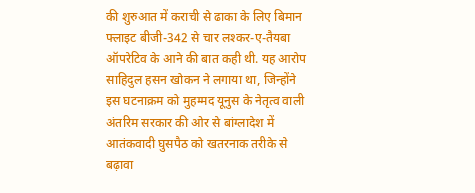की शुरुआत में कराची से ढाका के लिए बिमान फ्लाइट बीजी-342 से चार लश्कर-ए-तैयबा ऑपरेटिव के आने की बात कही थी. यह आरोप साहिदुल हसन खोकन ने लगाया था, जिन्होंने इस घटनाक्रम को मुहम्मद यूनुस के नेतृत्व वाली अंतरिम सरकार की ओर से बांग्लादेश में आतंकवादी घुसपैठ को खतरनाक तरीके से बढ़ावा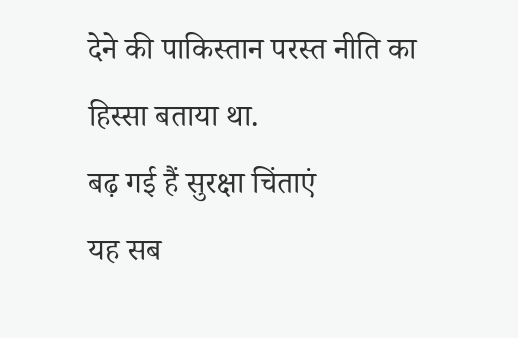देने की पाकिस्तान परस्त नीति का हिस्सा बताया था.
बढ़ गई हैं सुरक्षा चिंताएं
यह सब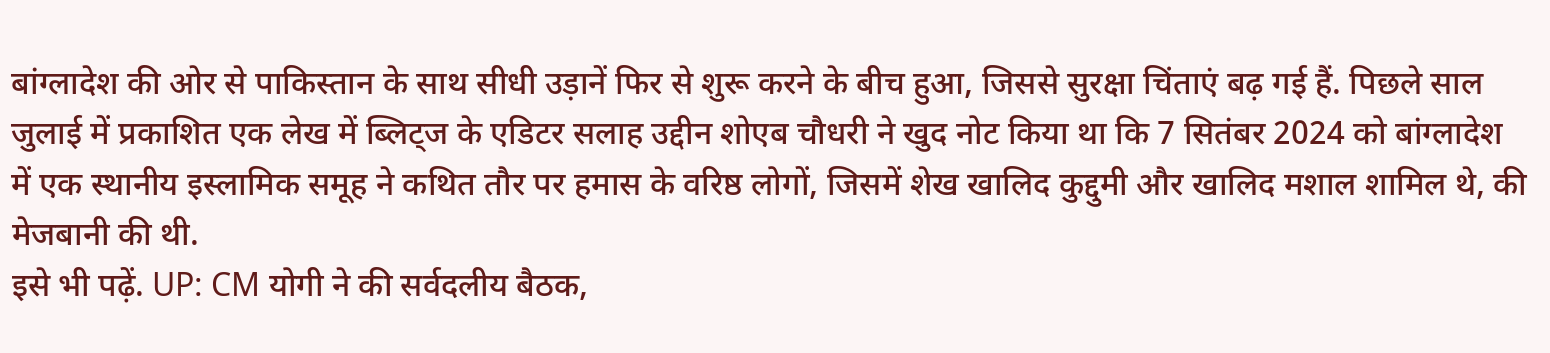बांग्लादेश की ओर से पाकिस्तान के साथ सीधी उड़ानें फिर से शुरू करने के बीच हुआ, जिससे सुरक्षा चिंताएं बढ़ गई हैं. पिछले साल जुलाई में प्रकाशित एक लेख में ब्लिट्ज के एडिटर सलाह उद्दीन शोएब चौधरी ने खुद नोट किया था कि 7 सितंबर 2024 को बांग्लादेश में एक स्थानीय इस्लामिक समूह ने कथित तौर पर हमास के वरिष्ठ लोगों, जिसमें शेख खालिद कुद्दुमी और खालिद मशाल शामिल थे, की मेजबानी की थी.
इसे भी पढ़ें. UP: CM योगी ने की सर्वदलीय बैठक,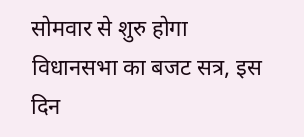सोमवार से शुरु होगा विधानसभा का बजट सत्र, इस दिन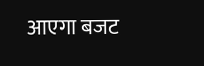आएगा बजट